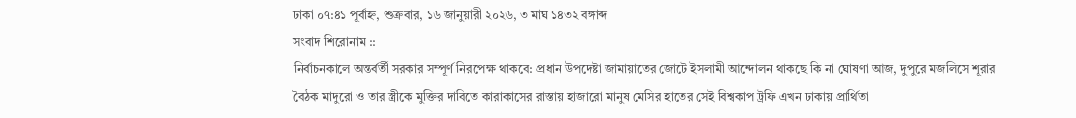ঢাকা ০৭:৪১ পূর্বাহ্ন, শুক্রবার, ১৬ জানুয়ারী ২০২৬, ৩ মাঘ ১৪৩২ বঙ্গাব্দ
সংবাদ শিরোনাম ::
নির্বাচনকালে অন্তর্বর্তী সরকার সম্পূর্ণ নিরপেক্ষ থাকবে: প্রধান উপদেষ্টা জামায়াতের জোটে ইসলামী আন্দোলন থাকছে কি না ঘোষণা আজ, দুপুরে মজলিসে শূরার বৈঠক মাদুরো ও তার স্ত্রীকে মুক্তির দাবিতে কারাকাসের রাস্তায় হাজারো মানুষ মেসির হাতের সেই বিশ্বকাপ ট্রফি এখন ঢাকায় প্রার্থিতা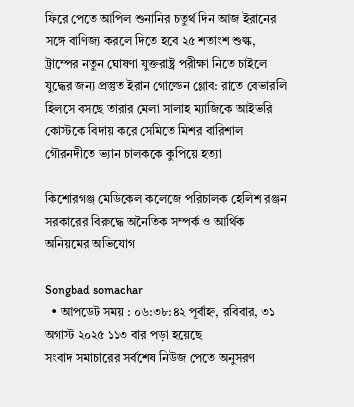ফিরে পেতে আপিল শুনানির চতুর্থ দিন আজ ইরানের সঙ্গে বাণিজ্য করলে দিতে হবে ২৫ শতাংশ শুল্ক, ট্রাম্পের নতুন ঘোষণা যুক্তরাষ্ট্র পরীক্ষা নিতে চাইলে যুদ্ধের জন্য প্রস্তুত ইরান গোল্ডেন গ্লোব: রাতে বেভারলি হিলসে বসছে তারার মেলা সালাহ ম্যাজিকে আইভরি কোস্টকে বিদায় করে সেমিতে মিশর বারিশাল গৌরনদীতে ভ্যান চালককে কুপিয়ে হত্যা

কিশোরগঞ্জ মেডিকেল কলেজে পরিচালক হেলিশ রঞ্জন সরকারের বিরুদ্ধে অনৈতিক সম্পর্ক ও আর্থিক অনিয়মের অভিযোগ

Songbad somachar
  • আপডেট সময় : ০৬:৩৮:৪২ পূর্বাহ্ন, রবিবার, ৩১ অগাস্ট ২০২৫ ১১৩ বার পড়া হয়েছে
সংবাদ সমাচারের সর্বশেষ নিউজ পেতে অনুসরণ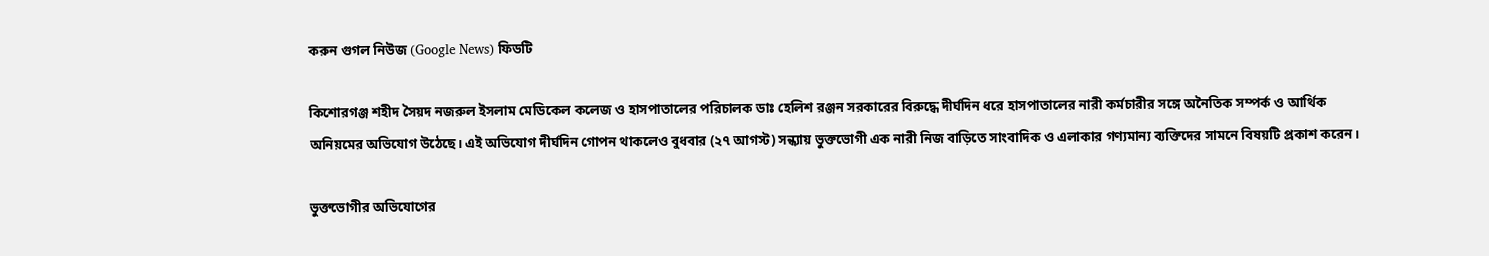করুন গুগল নিউজ (Google News) ফিডটি

কিশোরগঞ্জ শহীদ সৈয়দ নজরুল ইসলাম মেডিকেল কলেজ ও হাসপাতালের পরিচালক ডাঃ হেলিশ রঞ্জন সরকারের বিরুদ্ধে দীর্ঘদিন ধরে হাসপাতালের নারী কর্মচারীর সঙ্গে অনৈতিক সম্পর্ক ও আর্থিক অনিয়মের অভিযোগ উঠেছে। এই অভিযোগ দীর্ঘদিন গোপন থাকলেও বুধবার (২৭ আগস্ট) সন্ধ্যায় ভুক্তভোগী এক নারী নিজ বাড়িতে সাংবাদিক ও এলাকার গণ্যমান্য ব্যক্তিদের সামনে বিষয়টি প্রকাশ করেন।

ভুক্তভোগীর অভিযোগের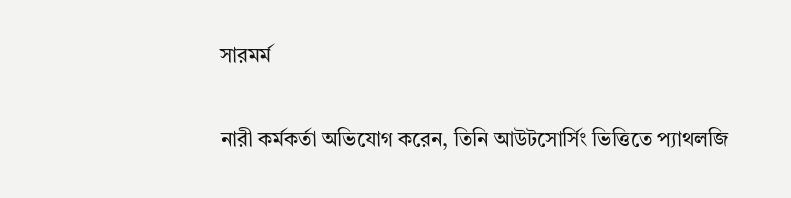সারমর্ম

নারী কর্মকর্তা অভিযোগ করেন, তিনি আউটসোর্সিং ভিত্তিতে প্যাথলজি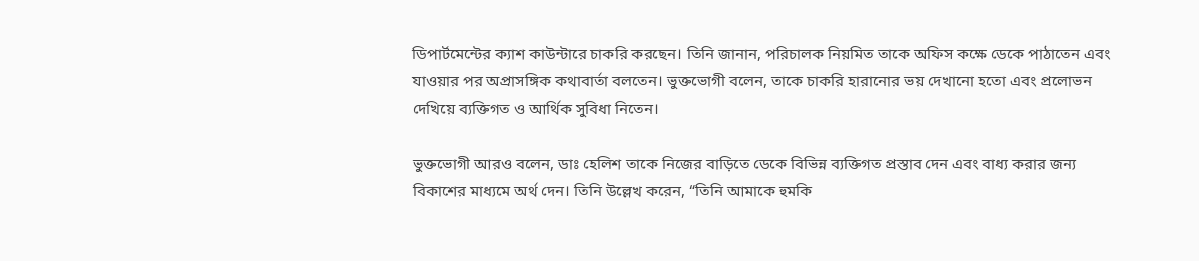ডিপার্টমেন্টের ক্যাশ কাউন্টারে চাকরি করছেন। তিনি জানান, পরিচালক নিয়মিত তাকে অফিস কক্ষে ডেকে পাঠাতেন এবং যাওয়ার পর অপ্রাসঙ্গিক কথাবার্তা বলতেন। ভুক্তভোগী বলেন, তাকে চাকরি হারানোর ভয় দেখানো হতো এবং প্রলোভন দেখিয়ে ব্যক্তিগত ও আর্থিক সুবিধা নিতেন।

ভুক্তভোগী আরও বলেন, ডাঃ হেলিশ তাকে নিজের বাড়িতে ডেকে বিভিন্ন ব্যক্তিগত প্রস্তাব দেন এবং বাধ্য করার জন্য বিকাশের মাধ্যমে অর্থ দেন। তিনি উল্লেখ করেন, “তিনি আমাকে হুমকি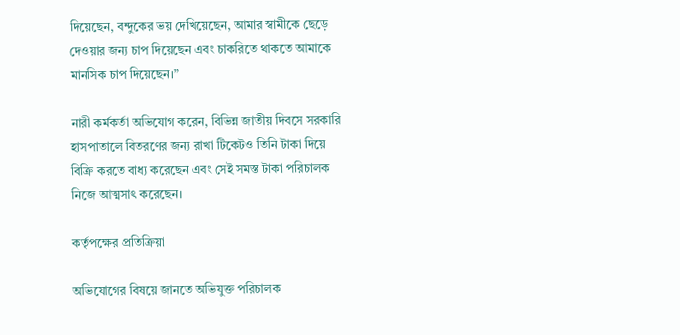দিয়েছেন, বন্দুকের ভয় দেখিয়েছেন, আমার স্বামীকে ছেড়ে দেওয়ার জন্য চাপ দিয়েছেন এবং চাকরিতে থাকতে আমাকে মানসিক চাপ দিয়েছেন।”

নারী কর্মকর্তা অভিযোগ করেন, বিভিন্ন জাতীয় দিবসে সরকারি হাসপাতালে বিতরণের জন্য রাখা টিকেটও তিনি টাকা দিয়ে বিক্রি করতে বাধ্য করেছেন এবং সেই সমস্ত টাকা পরিচালক নিজে আত্মসাৎ করেছেন।

কর্তৃপক্ষের প্রতিক্রিয়া

অভিযোগের বিষয়ে জানতে অভিযুক্ত পরিচালক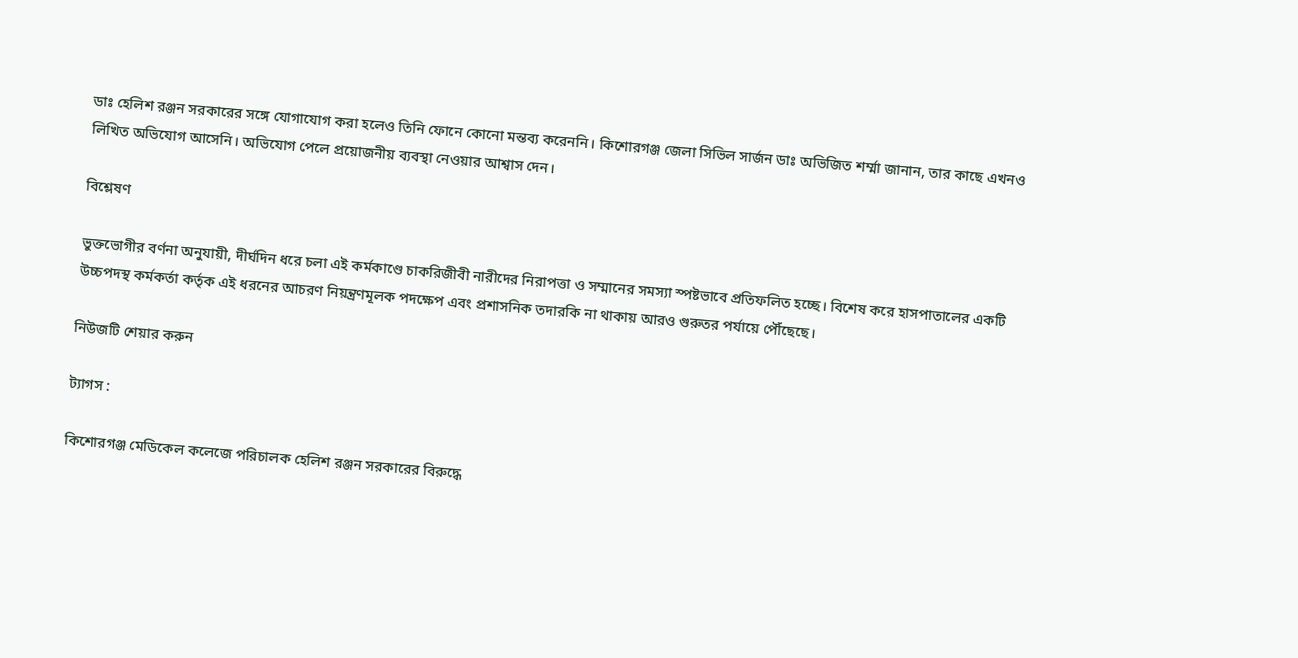ডাঃ হেলিশ রঞ্জন সরকারের সঙ্গে যোগাযোগ করা হলেও তিনি ফোনে কোনো মন্তব্য করেননি। কিশোরগঞ্জ জেলা সিভিল সার্জন ডাঃ অভিজিত শর্ম্মা জানান, তার কাছে এখনও লিখিত অভিযোগ আসেনি। অভিযোগ পেলে প্রয়োজনীয় ব্যবস্থা নেওয়ার আশ্বাস দেন।

বিশ্লেষণ

ভুক্তভোগীর বর্ণনা অনুযায়ী, দীর্ঘদিন ধরে চলা এই কর্মকাণ্ডে চাকরিজীবী নারীদের নিরাপত্তা ও সম্মানের সমস্যা স্পষ্টভাবে প্রতিফলিত হচ্ছে। বিশেষ করে হাসপাতালের একটি উচ্চপদস্থ কর্মকর্তা কর্তৃক এই ধরনের আচরণ নিয়ন্ত্রণমূলক পদক্ষেপ এবং প্রশাসনিক তদারকি না থাকায় আরও গুরুতর পর্যায়ে পৌঁছেছে।

নিউজটি শেয়ার করুন

ট্যাগস :

কিশোরগঞ্জ মেডিকেল কলেজে পরিচালক হেলিশ রঞ্জন সরকারের বিরুদ্ধে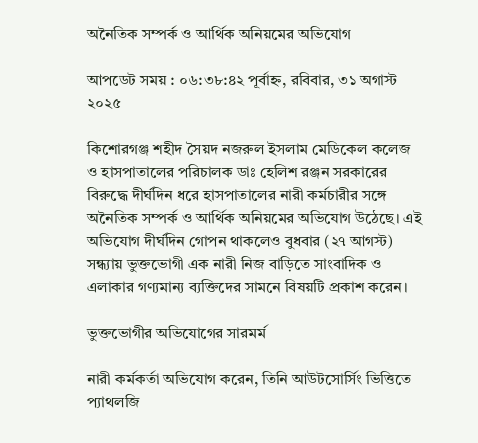অনৈতিক সম্পর্ক ও আর্থিক অনিয়মের অভিযোগ

আপডেট সময় : ০৬:৩৮:৪২ পূর্বাহ্ন, রবিবার, ৩১ অগাস্ট ২০২৫

কিশোরগঞ্জ শহীদ সৈয়দ নজরুল ইসলাম মেডিকেল কলেজ ও হাসপাতালের পরিচালক ডাঃ হেলিশ রঞ্জন সরকারের বিরুদ্ধে দীর্ঘদিন ধরে হাসপাতালের নারী কর্মচারীর সঙ্গে অনৈতিক সম্পর্ক ও আর্থিক অনিয়মের অভিযোগ উঠেছে। এই অভিযোগ দীর্ঘদিন গোপন থাকলেও বুধবার (২৭ আগস্ট) সন্ধ্যায় ভুক্তভোগী এক নারী নিজ বাড়িতে সাংবাদিক ও এলাকার গণ্যমান্য ব্যক্তিদের সামনে বিষয়টি প্রকাশ করেন।

ভুক্তভোগীর অভিযোগের সারমর্ম

নারী কর্মকর্তা অভিযোগ করেন, তিনি আউটসোর্সিং ভিত্তিতে প্যাথলজি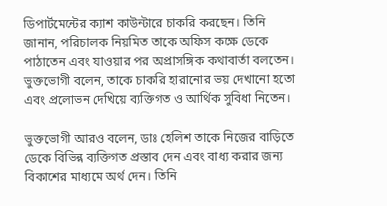ডিপার্টমেন্টের ক্যাশ কাউন্টারে চাকরি করছেন। তিনি জানান, পরিচালক নিয়মিত তাকে অফিস কক্ষে ডেকে পাঠাতেন এবং যাওয়ার পর অপ্রাসঙ্গিক কথাবার্তা বলতেন। ভুক্তভোগী বলেন, তাকে চাকরি হারানোর ভয় দেখানো হতো এবং প্রলোভন দেখিয়ে ব্যক্তিগত ও আর্থিক সুবিধা নিতেন।

ভুক্তভোগী আরও বলেন, ডাঃ হেলিশ তাকে নিজের বাড়িতে ডেকে বিভিন্ন ব্যক্তিগত প্রস্তাব দেন এবং বাধ্য করার জন্য বিকাশের মাধ্যমে অর্থ দেন। তিনি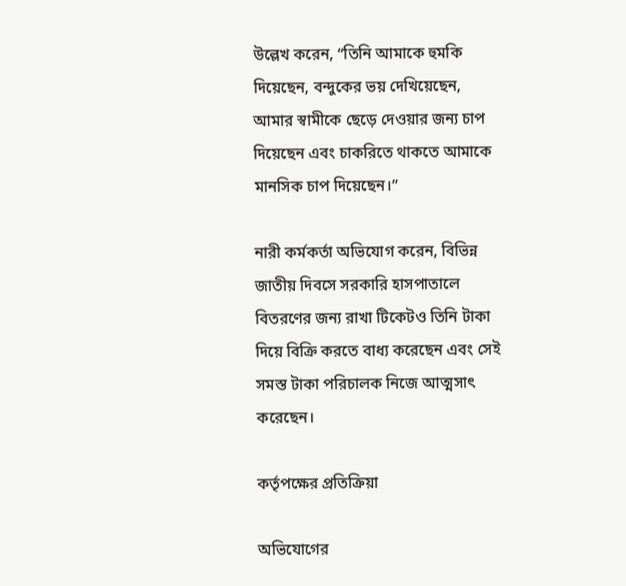উল্লেখ করেন, “তিনি আমাকে হুমকি দিয়েছেন, বন্দুকের ভয় দেখিয়েছেন, আমার স্বামীকে ছেড়ে দেওয়ার জন্য চাপ দিয়েছেন এবং চাকরিতে থাকতে আমাকে মানসিক চাপ দিয়েছেন।”

নারী কর্মকর্তা অভিযোগ করেন, বিভিন্ন জাতীয় দিবসে সরকারি হাসপাতালে বিতরণের জন্য রাখা টিকেটও তিনি টাকা দিয়ে বিক্রি করতে বাধ্য করেছেন এবং সেই সমস্ত টাকা পরিচালক নিজে আত্মসাৎ করেছেন।

কর্তৃপক্ষের প্রতিক্রিয়া

অভিযোগের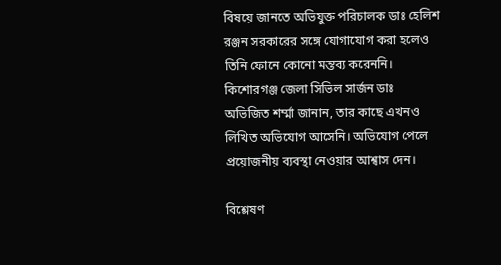বিষয়ে জানতে অভিযুক্ত পরিচালক ডাঃ হেলিশ রঞ্জন সরকারের সঙ্গে যোগাযোগ করা হলেও তিনি ফোনে কোনো মন্তব্য করেননি। কিশোরগঞ্জ জেলা সিভিল সার্জন ডাঃ অভিজিত শর্ম্মা জানান, তার কাছে এখনও লিখিত অভিযোগ আসেনি। অভিযোগ পেলে প্রয়োজনীয় ব্যবস্থা নেওয়ার আশ্বাস দেন।

বিশ্লেষণ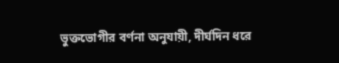ভুক্তভোগীর বর্ণনা অনুযায়ী, দীর্ঘদিন ধরে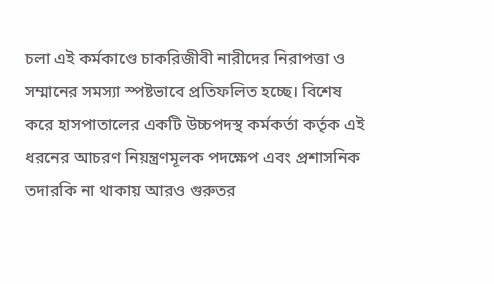চলা এই কর্মকাণ্ডে চাকরিজীবী নারীদের নিরাপত্তা ও সম্মানের সমস্যা স্পষ্টভাবে প্রতিফলিত হচ্ছে। বিশেষ করে হাসপাতালের একটি উচ্চপদস্থ কর্মকর্তা কর্তৃক এই ধরনের আচরণ নিয়ন্ত্রণমূলক পদক্ষেপ এবং প্রশাসনিক তদারকি না থাকায় আরও গুরুতর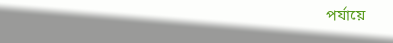পর্যায়ে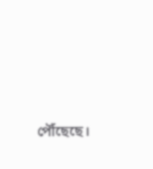পৌঁছেছে।